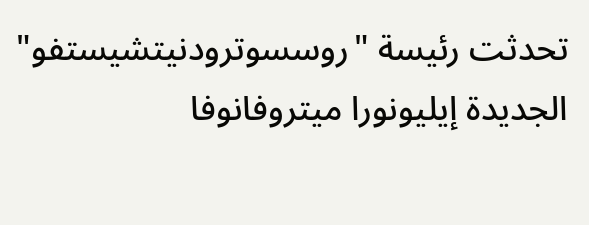تحدثت رئيسة "روسسوترودنيتشيستفو" الجديدة إيليونورا ميتروفانوفا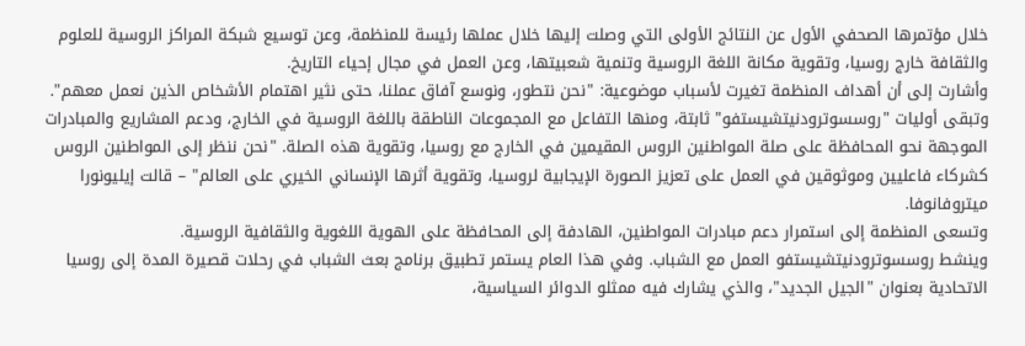خلال مؤتمرها الصحفي الأول عن النتائج الأولى التي وصلت إليها خلال عملها رئيسة للمنظمة، وعن توسيع شبكة المراكز الروسية للعلوم والثقافة خارج روسيا، وتقوية مكانة اللغة الروسية وتنمية شعبيتها، وعن العمل في مجال إحياء التاريخ.
وأشارت إلى أن أهداف المنظمة تغيرت لأسباب موضوعية: "نحن نتطور، ونوسع آفاق عملنا، حتى نثير اهتمام الأشخاص الذين نعمل معهم".
وتبقى أوليات "روسسوترودنيتشيستفو" ثابتة، ومنها التفاعل مع المجموعات الناطقة باللغة الروسية في الخارج، ودعم المشاريع والمبادرات الموجهة نحو المحافظة على صلة المواطنين الروس المقيمين في الخارج مع روسيا، وتقوية هذه الصلة. "نحن ننظر إلى المواطنين الروس كشركاء فاعليين وموثوقين في العمل على تعزيز الصورة الإيجابية لروسيا، وتقوية أثرها الإنساني الخيري على العالم" – قالت إيليونورا ميتروفانوفا.
وتسعى المنظمة إلى استمرار دعم مبادرات المواطنين، الهادفة إلى المحافظة على الهوية اللغوية والثقافية الروسية.
وينشط روسسوترودنيتشيستفو العمل مع الشباب. وفي هذا العام يستمر تطبيق برنامج بعث الشباب في رحلات قصيرة المدة إلى روسيا الاتحادية بعنوان "الجيل الجديد"، والذي يشارك فيه ممثلو الدوائر السياسية،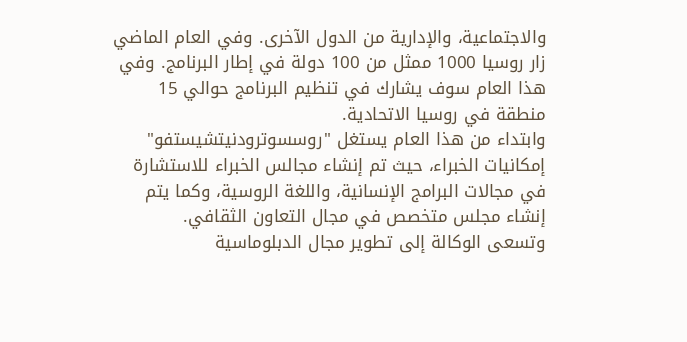والاجتماعية، والإدارية من الدول الآخرى. وفي العام الماضي زار روسيا 1000 ممثل من 100 دولة في إطار البرنامج. وفي هذا العام سوف يشارك في تنظيم البرنامج حوالي 15 منطقة في روسيا الاتحادية.
وابتداء من هذا العام يستغل "روسسوترودنيتشيستفو" إمكانيات الخبراء، حيث تم إنشاء مجالس الخبراء للاستشارة في مجالات البرامج الإنسانية، واللغة الروسية، وكما يتم إنشاء مجلس متخصص في مجال التعاون الثقافي.
وتسعى الوكالة إلى تطوير مجال الدبلوماسية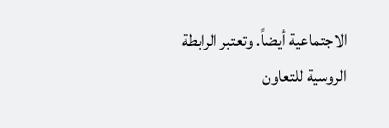الاجتماعية أيضاً. وتعتبر الرابطة الروسية للتعاون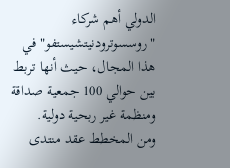الدولي أهم شركاء "روسسوترودنيتشيستفو" في هذا المجال، حيث أنها تربط بين حوالي 100 جمعية صداقة ومنظمة غير ربحية دولية.
ومن المخطط عقد منتدى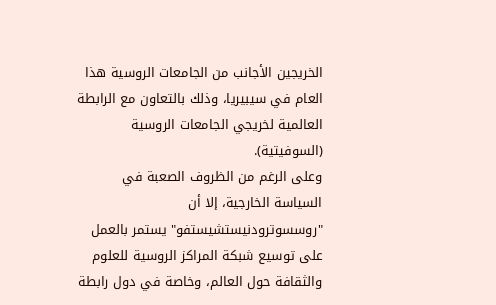الخريجين الأجانب من الجامعات الروسية هذا العام في سيبيريا، وذلك بالتعاون مع الرابطة العالمية لخريجي الجامعات الروسية (السوفيتية).
وعلى الرغم من الظروف الصعبة في السياسة الخارجية، إلا أن "روسسوترودنيستشيستفو" يستمر بالعمل على توسيع شبكة المراكز الروسية للعلوم والثقافة حول العالم، وخاصة في دول رابطة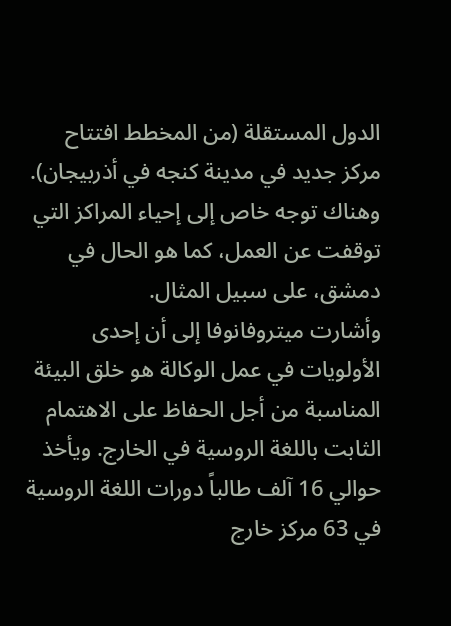الدول المستقلة (من المخطط افتتاح مركز جديد في مدينة كنجه في أذربيجان). وهناك توجه خاص إلى إحياء المراكز التي توقفت عن العمل، كما هو الحال في دمشق، على سبيل المثال.
وأشارت ميتروفانوفا إلى أن إحدى الأولويات في عمل الوكالة هو خلق البيئة المناسبة من أجل الحفاظ على الاهتمام الثابت باللغة الروسية في الخارج. ويأخذ حوالي 16 آلف طالباً دورات اللغة الروسية في 63 مركز خارج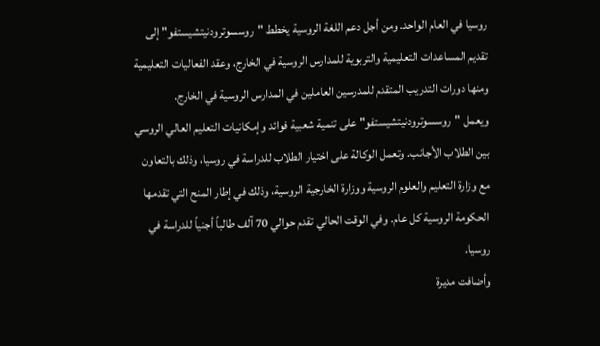روسيا في العام الواحد. ومن أجل دعم اللغة الروسية يخطط "روسسوترودنيتشيستفو" إلى تقديم المساعدات التعليمية والتربوية للمدارس الروسية في الخارج، وعقد الفعاليات التعليمية ومنها دورات التدريب المتقدم للمدرسين العاملين في المدارس الروسية في الخارج.
ويعمل "روسسوترودنيتشيستفو" على تنمية شعبية فوائد وإمكانيات التعليم العالي الروسي بين الطلاب الأجانب. وتعمل الوكالة على اختيار الطلاب للدراسة في روسيا، وذلك بالتعاون مع وزارة التعليم والعلوم الروسية ووزارة الخارجية الروسية، وذلك في إطار المنح التي تقدمها الحكومة الروسية كل عام. وفي الوقت الحالي تقدم حوالي 70 آلف طالباً أجنياً للدراسة في روسيا.
وأضافت مديرة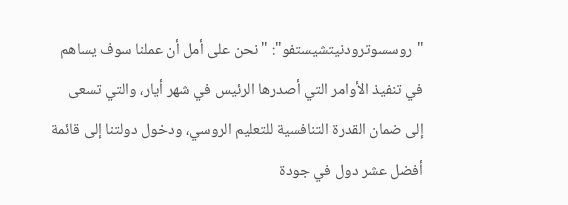"روسسوترودنيتشيستفو": "نحن على أمل أن عملنا سوف يساهم في تنفيذ الأوامر التي أصدرها الرئيس في شهر أيار، والتي تسعى إلى ضمان القدرة التنافسية للتعليم الروسي، ودخول دولتنا إلى قائمة أفضل عشر دول في جودة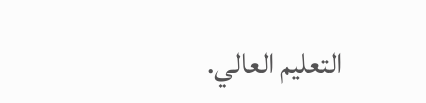التعليم العالي.